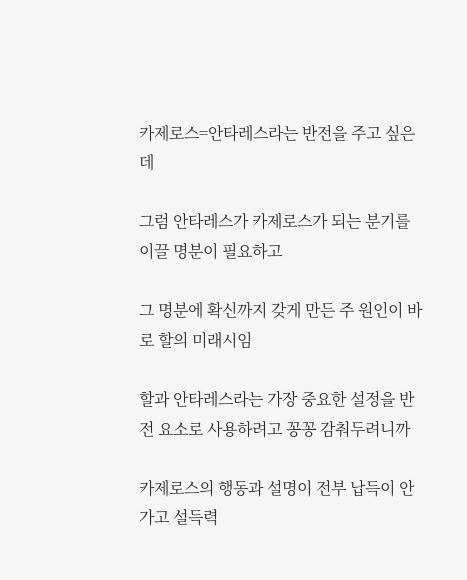카제로스=안타레스라는 반전을 주고 싶은데

그럼 안타레스가 카제로스가 되는 분기를 이끌 명분이 필요하고

그 명분에 확신까지 갖게 만든 주 원인이 바로 할의 미래시임

할과 안타레스라는 가장 중요한 설정을 반전 요소로 사용하려고 꽁꽁 감춰두려니까

카제로스의 행동과 설명이 전부 납득이 안가고 설득력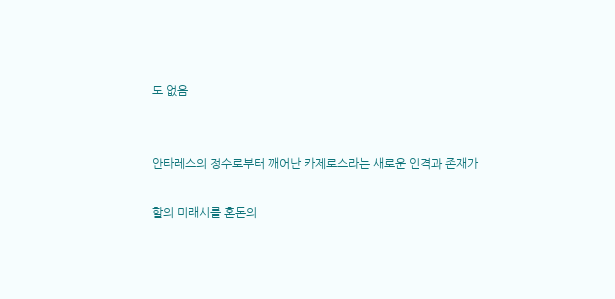도 없음


안타레스의 정수로부터 깨어난 카제로스라는 새로운 인격과 존재가

할의 미래시를 혼돈의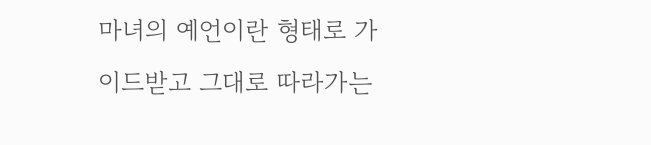마녀의 예언이란 형태로 가이드받고 그대로 따라가는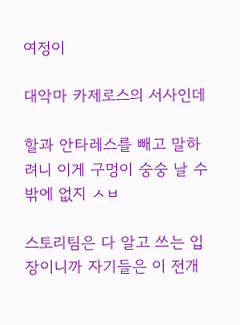여정이

대악마 카제로스의 서사인데

할과 안타레스를 빼고 말하려니 이게 구멍이 숭숭 날 수 밖에 없지 ㅅㅂ

스토리팀은 다 알고 쓰는 입장이니까 자기들은 이 전개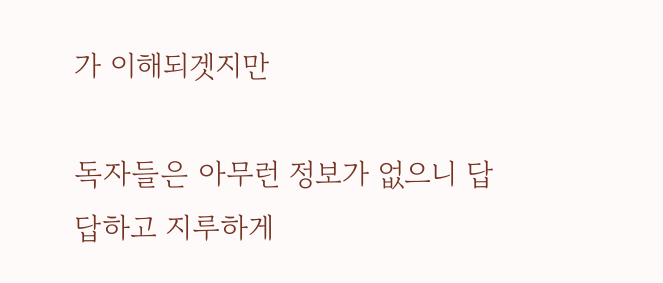가 이해되겟지만

독자들은 아무런 정보가 없으니 답답하고 지루하게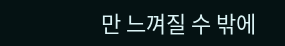만 느껴질 수 밖에